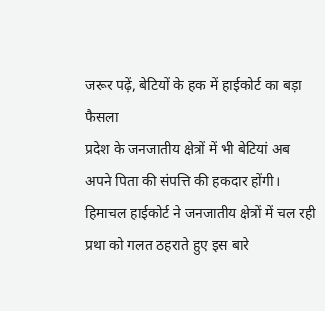जरूर पढ़ें, बेटियों के हक में हाईकोर्ट का बड़ा फैसला
प्रदेश के जनजातीय क्षेत्रों में भी बेटियां अब अपने पिता की संपत्ति की हकदार होंगी। हिमाचल हाईकोर्ट ने जनजातीय क्षेत्रों में चल रही प्रथा को गलत ठहराते हुए इस बारे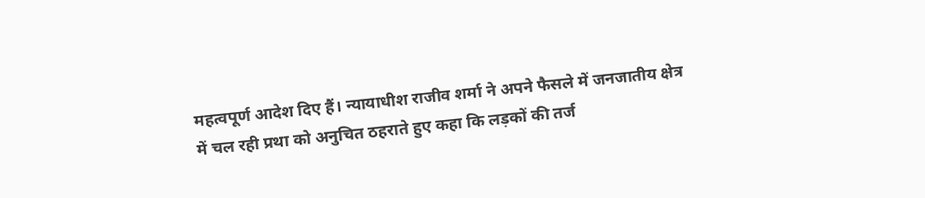महत्वपूर्ण आदेश दिए हैं। न्यायाधीश राजीव शर्मा ने अपने फैसले में जनजातीय क्षेत्र में चल रही प्रथा को अनुचित ठहराते हुए कहा कि लड़कों की तर्ज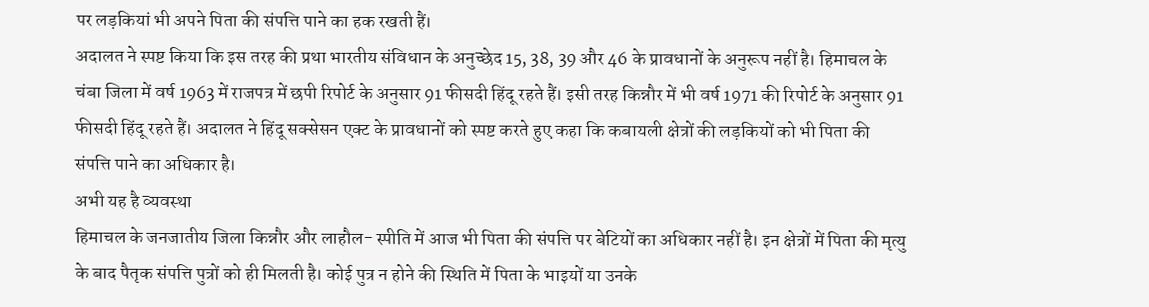पर लड़कियां भी अपने पिता की संपत्ति पाने का हक रखती हैं।
अदालत ने स्पष्ट किया कि इस तरह की प्रथा भारतीय संविधान के अनुच्छेद 15, 38, 39 और 46 के प्रावधानों के अनुरूप नहीं है। हिमाचल के चंबा जिला में वर्ष 1963 में राजपत्र में छपी रिपोर्ट के अनुसार 91 फीसदी हिंदू रहते हैं। इसी तरह किन्नौर में भी वर्ष 1971 की रिपोर्ट के अनुसार 91 फीसदी हिंदू रहते हैं। अदालत ने हिंदू सक्सेसन एक्ट के प्रावधानों को स्पष्ट करते हुए कहा कि कबायली क्षेत्रों की लड़कियों को भी पिता की संपत्ति पाने का अधिकार है।
अभी यह है व्यवस्था
हिमाचल के जनजातीय जिला किन्नौर और लाहौल- स्पीति में आज भी पिता की संपत्ति पर बेटियों का अधिकार नहीं है। इन क्षेत्रों में पिता की मृत्यु के बाद पैतृक संपत्ति पुत्रों को ही मिलती है। कोई पुत्र न होने की स्थिति में पिता के भाइयों या उनके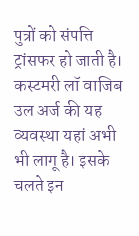पुत्रों को संपत्ति ट्रांसफर हो जाती है।
कस्टमरी लॉ वाजिब उल अर्ज की यह व्यवस्था यहां अभी भी लागू है। इसके चलते इन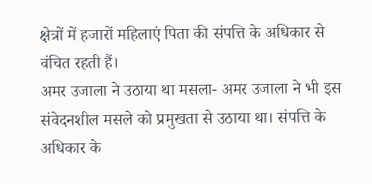क्षेत्रों में हजारों महिलाएं पिता की संपत्ति के अधिकार से वंचित रहती हैं।
अमर उजाला ने उठाया था मसला- अमर उजाला ने भी इस संवेदनशील मसले को प्रमुखता से उठाया था। संपत्ति के अधिकार के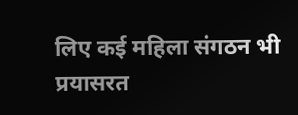लिए कई महिला संगठन भी प्रयासरत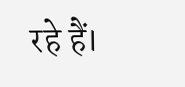रहे हैं।